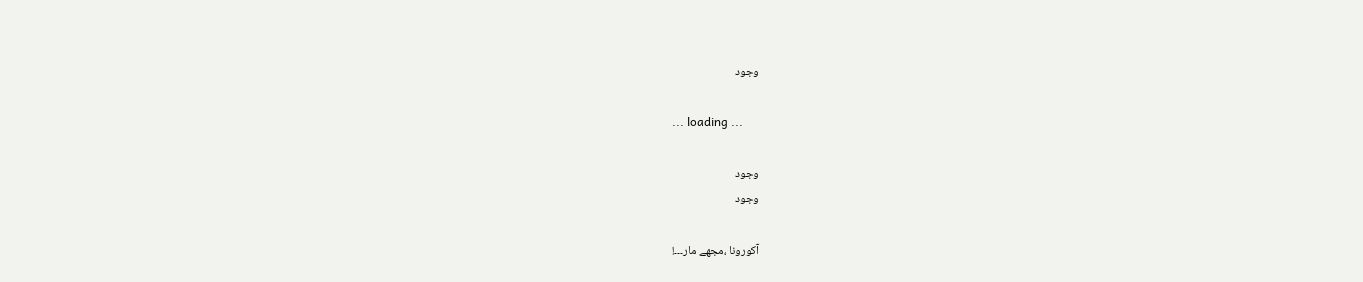وجود

... loading ...

وجود
وجود

آکورونا ،مجھے مار۔۔۔!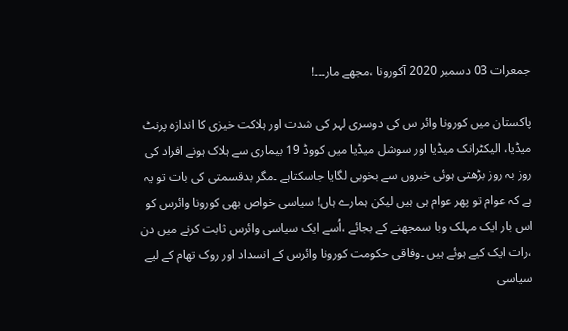جمعرات 03 دسمبر 2020 آکورونا ،مجھے مار۔۔۔!

پاکستان میں کورونا وائر س کی دوسری لہر کی شدت اور ہلاکت خیزی کا اندازہ پرنٹ میڈیا، الیکٹرانک میڈیا اور سوشل میڈیا میں کووڈ 19 بیماری سے ہلاک ہونے افراد کی روز بہ روز بڑھتی ہوئی خبروں سے بخوبی لگایا جاسکتاہے ۔مگر بدقسمتی کی بات تو یہ ہے کہ عوام تو پھر عوام ہی ہیں لیکن ہمارے ہاں! سیاسی خواص بھی کورونا وائرس کو اس بار ایک مہلک وبا سمجھنے کے بجائے ،اُسے ایک سیاسی وائرس ثابت کرنے میں دن ،رات ایک کیے ہوئے ہیں ۔وفاقی حکومت کورونا وائرس کے انسداد اور روک تھام کے لیے سیاسی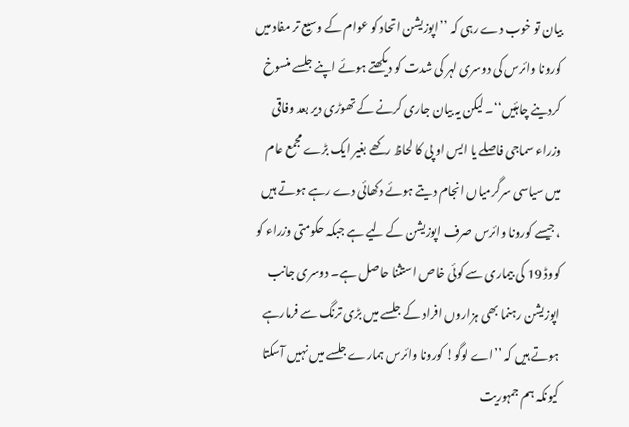بیان تو خوب دے رہی کہ ’’اپوزیشن اتحاد کو عوام کے وسیع تر مفاد میں کورونا وائرس کی دوسری لہر کی شدت کو دیکھتے ہوئے اپنے جلسے منسوخ کردینے چاہئیں‘‘۔ لیکن یہ بیان جاری کرنے کے تھوڑی دیر بعد وفاقی وزراء سماجی فاصلے یا ایس او پی کا لحاظ رکھے بغیر ایک بڑے مجمع عام میں سیاسی سرگرمیاں انجام دیتے ہوئے دکھائی دے رہے ہوتے ہیں ،جیسے کورونا وائرس صرف اپوزیشن کے لیے ہے جبکہ حکومتی وزراء کو کووڈ 19 کی بیماری سے کوئی خاص استثنا حاصل ہے۔ دوسری جانب اپوزیشن رہنما بھی ہزاروں افراد کے جلسے میں بڑی ترنگ سے فرمارہے ہوتے ہیں کہ ’’اے لوگو! کورونا وائرس ہمارے جلسے میں نہیں آسکتا کیونکہ ہم جمہوریت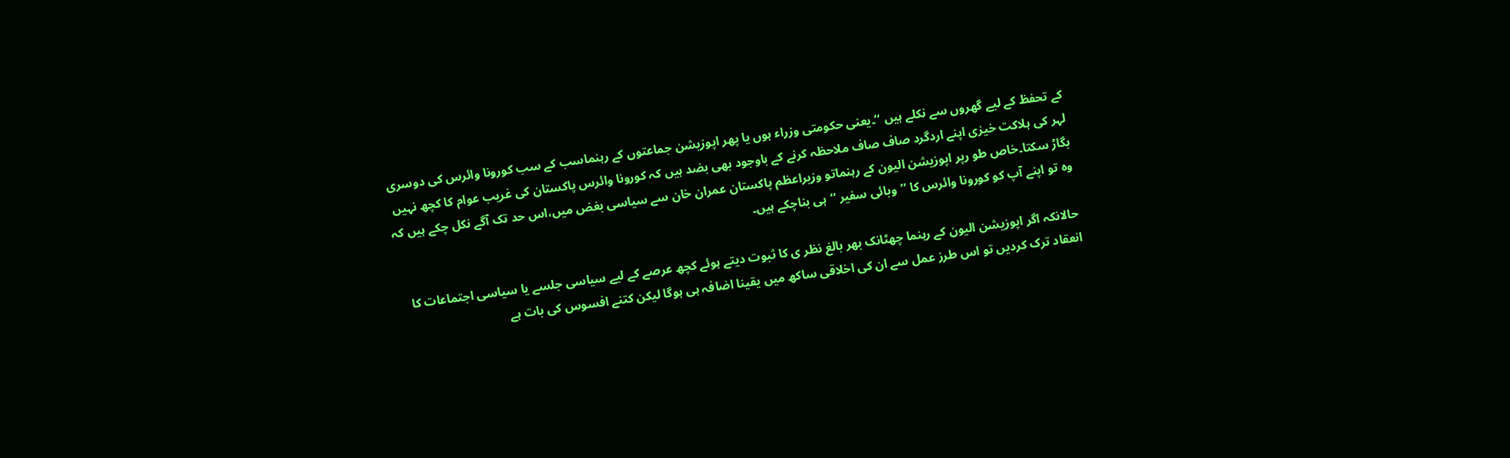کے تحفظ کے لیے گھروں سے نکلے ہیں ‘‘۔یعنی حکومتی وزراء ہوں یا پھر اپوزیشن جماعتوں کے رہنماسب کے سب کورونا وائرس کی دوسری لہر کی ہلاکت خیزی اپنے اردگرد صاف صاف ملاحظہ کرنے کے باوجود بھی بضد ہیں کہ کورونا وائرس پاکستان کی غریب عوام کا کچھ نہیں بگاڑ سکتا۔خاص طو رپر اپوزیشن الیون کے رہنماتو وزیراعظم پاکستان عمران خان سے سیاسی بغض میں،اس حد تک آگے نکل چکے ہیں کہ وہ تو اپنے آپ کو کورونا وائرس کا ’’وبائی سفیر ‘‘ہی بناچکے ہیں۔

حالانکہ اگر اپوزیشن الیون کے رہنما چھٹانک بھر بالغ نظر ی کا ثبوت دیتے ہوئے کچھ عرصے کے لیے سیاسی جلسے یا سیاسی اجتماعات کا انعقاد ترک کردیں تو اس طرز عمل سے ان کی اخلاقی ساکھ میں یقینا اضافہ ہی ہوگا لیکن کتنے افسوس کی بات ہے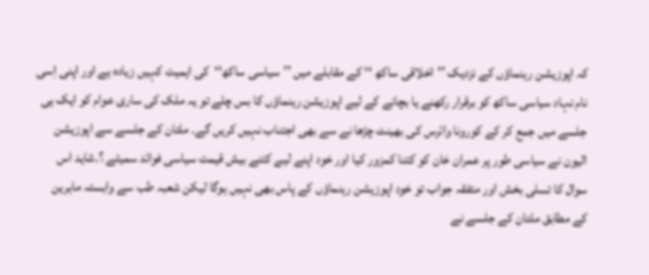کہ اپوزیشن رہنماؤں کے نزدیک ’’اخلاقی ساکھ ‘‘ کے مقابلے میں ’’سیاسی ساکھ‘‘کی اہمیت کہیں زیادہ ہے اور اپنی اِسی نام نہاد سیاسی ساکھ کو برقرار رکھنے یا بچانے کے لیے اپوزیشن رہنماؤں کا بس چلے تو یہ ملک کی ساری عوام کو ایک ہی جلسے میں جمع کر کے کورونا وائرس کی بھینٹ چڑھا نے سے بھی اجتناب نہیں کریں گے۔ ملتان کے جلسے سے اپوزیشن الیون نے سیاسی طور پر عمران خان کو کتنا کمزور کیا اور خود اپنے لیے کتنے بیش قیمت سیاسی فوائد سمیٹے ؟۔شاید اس سوال کا تسلی بخش اور متفقہ جواب تو خود اپوزیشن رہنماؤں کے پاس بھی نہیں ہوگا لیکن شعبہ طب سے وابستہ ماہرین کے مطابق ملتان کے جلسے نے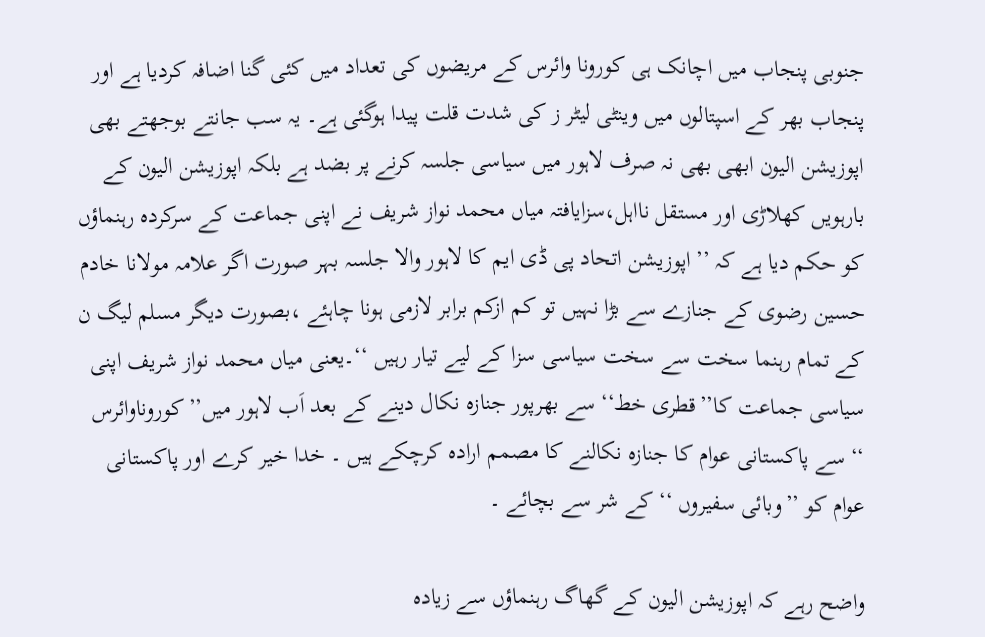جنوبی پنجاب میں اچانک ہی کورونا وائرس کے مریضوں کی تعداد میں کئی گنا اضافہ کردیا ہے اور پنجاب بھر کے اسپتالوں میں وینٹی لیٹر ز کی شدت قلت پیدا ہوگئی ہے۔ یہ سب جانتے بوجھتے بھی اپوزیشن الیون ابھی بھی نہ صرف لاہور میں سیاسی جلسہ کرنے پر بضد ہے بلکہ اپوزیشن الیون کے بارہویں کھلاڑی اور مستقل نااہل،سزایافتہ میاں محمد نواز شریف نے اپنی جماعت کے سرکردہ رہنماؤں کو حکم دیا ہے کہ ’’اپوزیشن اتحاد پی ڈی ایم کا لاہور والا جلسہ بہر صورت اگر علامہ مولانا خادم حسین رضوی کے جنازے سے بڑا نہیں تو کم ازکم برابر لازمی ہونا چاہئے ،بصورت دیگر مسلم لیگ ن کے تمام رہنما سخت سے سخت سیاسی سزا کے لیے تیار رہیں ‘‘۔یعنی میاں محمد نواز شریف اپنی سیاسی جماعت کا’’قطری خط‘‘ سے بھرپور جنازہ نکال دینے کے بعد اَب لاہور میں’’کوروناوائرس ‘‘ سے پاکستانی عوام کا جنازہ نکالنے کا مصمم ارادہ کرچکے ہیں ۔ خدا خیر کرے اور پاکستانی عوام کو ’’وبائی سفیروں ‘‘ کے شر سے بچائے ۔

واضح رہے کہ اپوزیشن الیون کے گھاگ رہنماؤں سے زیادہ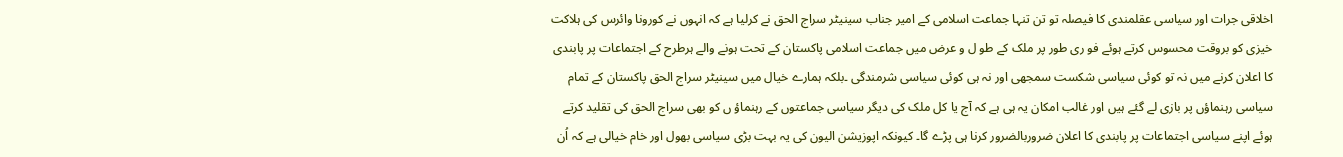اخلاقی جرات اور سیاسی عقلمندی کا فیصلہ تو تن تنہا جماعت اسلامی کے امیر جناب سینیٹر سراج الحق نے کرلیا ہے کہ انہوں نے کورونا وائرس کی ہلاکت خیزی کو بروقت محسوس کرتے ہوئے فو ری طور پر ملک کے طو ل و عرض میں جماعت اسلامی پاکستان کے تحت ہونے والے ہرطرح کے اجتماعات پر پابندی کا اعلان کرنے میں نہ تو کوئی سیاسی شکست سمجھی اور نہ ہی کوئی سیاسی شرمندگی ۔بلکہ ہمارے خیال میں سینیٹر سراج الحق پاکستان کے تمام سیاسی رہنماؤں پر بازی لے گئے ہیں اور غالب امکان یہ ہی ہے کہ آج یا کل ملک کی دیگر سیاسی جماعتوں کے رہنماؤ ں کو بھی سراج الحق کی تقلید کرتے ہوئے اپنے سیاسی اجتماعات پر پابندی کا اعلان ضروربالضرور کرنا ہی پڑے گا۔ کیونکہ اپوزیشن الیون کی یہ بہت بڑی سیاسی بھول اور خام خیالی ہے کہ اُن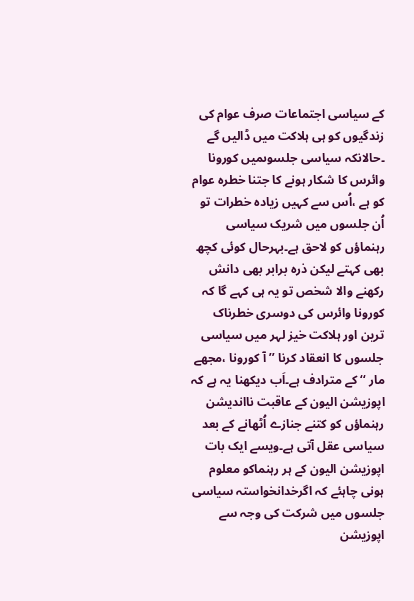کے سیاسی اجتماعات صرف عوام کی زندگیوں کو ہی ہلاکت میں ڈالیں گے ۔حالانکہ سیاسی جلسوںمیں کورونا وائرس کا شکار ہونے کا جتنا خطرہ عوام کو ہے ،اُس سے کہیں زیادہ خطرات تو اُن جلسوں میں شریک سیاسی رہنماؤں کو لاحق ہے۔بہرحال کوئی کچھ بھی کہتے لیکن ذرہ برابر بھی دانش رکھنے والا شخص تو یہ ہی کہے گا کہ کورونا وائرس کی دوسری خطرناک ترین اور ہلاکت خیز لہر میں سیاسی جلسوں کا انعقاد کرنا ’’آ کورونا ،مجھے مار ‘‘ کے مترادف ہے۔اَب دیکھنا یہ ہے کہ اپوزیشن الیون کے عاقبت نااندیشن رہنماؤں کو کتنے جنازے اُٹھانے کے بعد سیاسی عقل آتی ہے۔ویسے ایک بات اپوزیشن الیون کے ہر رہنماکو معلوم ہونی چاہئے کہ اگرخدانخواستہ سیاسی جلسوں میں شرکت کی وجہ سے اپوزیشن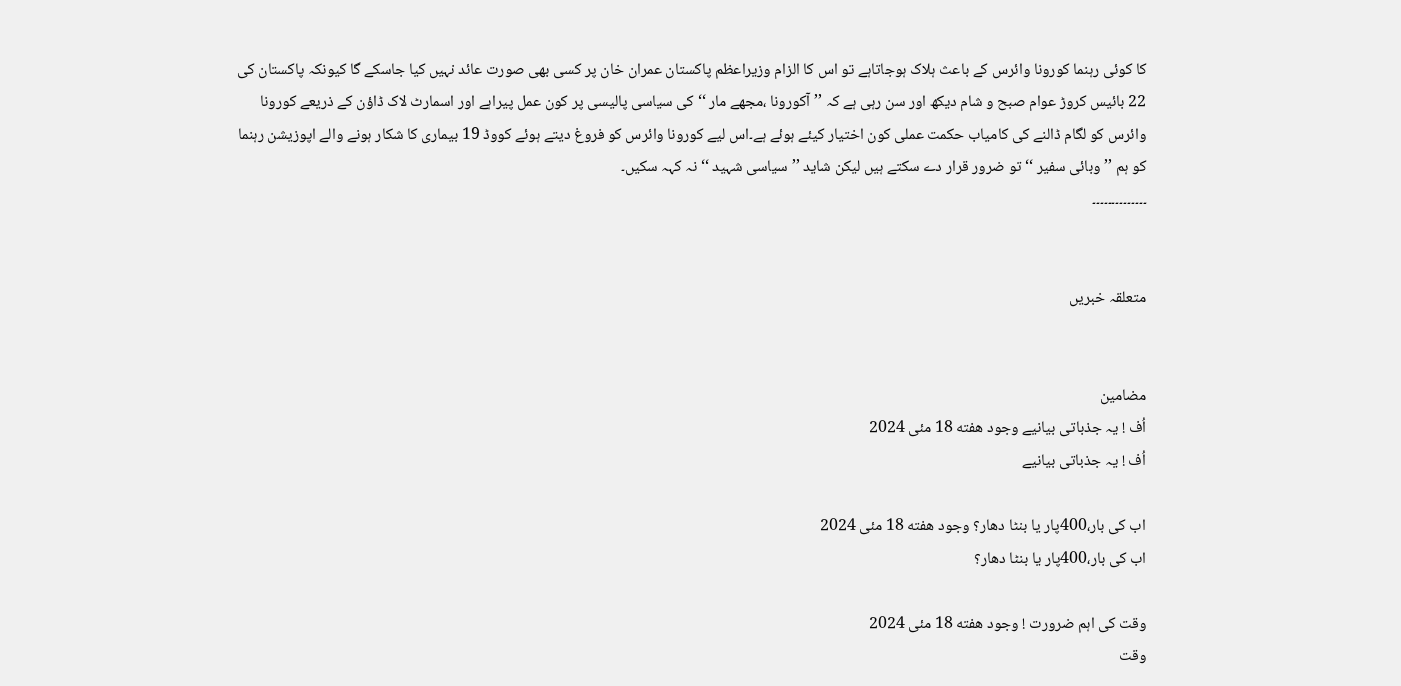کا کوئی رہنما کورونا وائرس کے باعث ہلاک ہوجاتاہے تو اس کا الزام وزیراعظم پاکستان عمران خان پر کسی بھی صورت عائد نہیں کیا جاسکے گا کیونکہ پاکستان کی 22 بائیس کروڑ عوام صبح و شام دیکھ اور سن رہی ہے کہ ’’آکورونا ،مجھے مار ‘‘ کی سیاسی پالیسی پر کون عمل پیراہے اور اسمارٹ لاک ڈاؤن کے ذریعے کورونا وائرس کو لگام ڈالنے کی کامیاب حکمت عملی کون اختیار کیئے ہوئے ہے۔اس لیے کورونا وائرس کو فروغ دیتے ہوئے کووڈ 19 بیماری کا شکار ہونے والے اپوزیشن رہنما کو ہم ’’وبائی سفیر ‘‘ تو ضرور قرار دے سکتے ہیں لیکن شاید ’’سیاسی شہید ‘‘ نہ کہہ سکیں۔
۔۔۔۔۔۔۔۔۔۔۔۔۔۔


متعلقہ خبریں


مضامین
اُف ! یہ جذباتی بیانیے وجود هفته 18 مئی 2024
اُف ! یہ جذباتی بیانیے

اب کی بار،400پار یا بنٹا دھار؟ وجود هفته 18 مئی 2024
اب کی بار،400پار یا بنٹا دھار؟

وقت کی اہم ضرورت ! وجود هفته 18 مئی 2024
وقت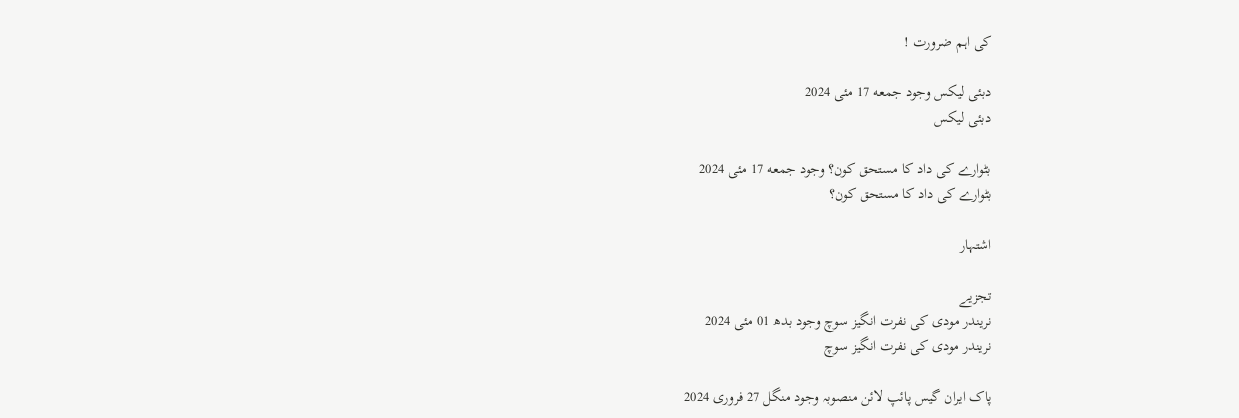کی اہم ضرورت !

دبئی لیکس وجود جمعه 17 مئی 2024
دبئی لیکس

بٹوارے کی داد کا مستحق کون؟ وجود جمعه 17 مئی 2024
بٹوارے کی داد کا مستحق کون؟

اشتہار

تجزیے
نریندر مودی کی نفرت انگیز سوچ وجود بدھ 01 مئی 2024
نریندر مودی کی نفرت انگیز سوچ

پاک ایران گیس پائپ لائن منصوبہ وجود منگل 27 فروری 2024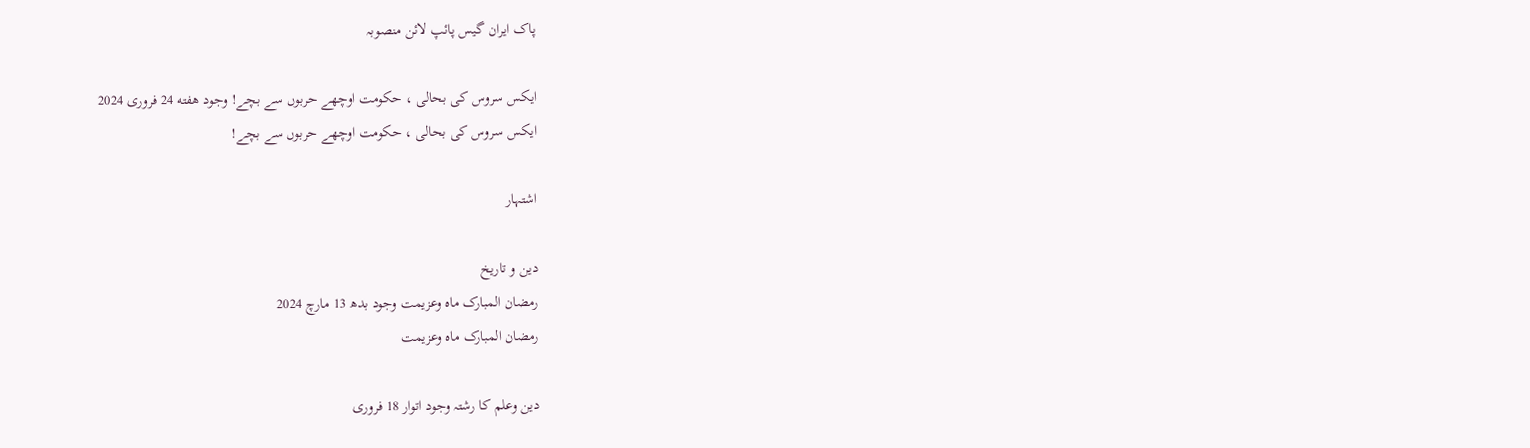پاک ایران گیس پائپ لائن منصوبہ

ایکس سروس کی بحالی ، حکومت اوچھے حربوں سے بچے! وجود هفته 24 فروری 2024
ایکس سروس کی بحالی ، حکومت اوچھے حربوں سے بچے!

اشتہار

دین و تاریخ
رمضان المبارک ماہ وعزیمت وجود بدھ 13 مارچ 2024
رمضان المبارک ماہ وعزیمت

دین وعلم کا رشتہ وجود اتوار 18 فروری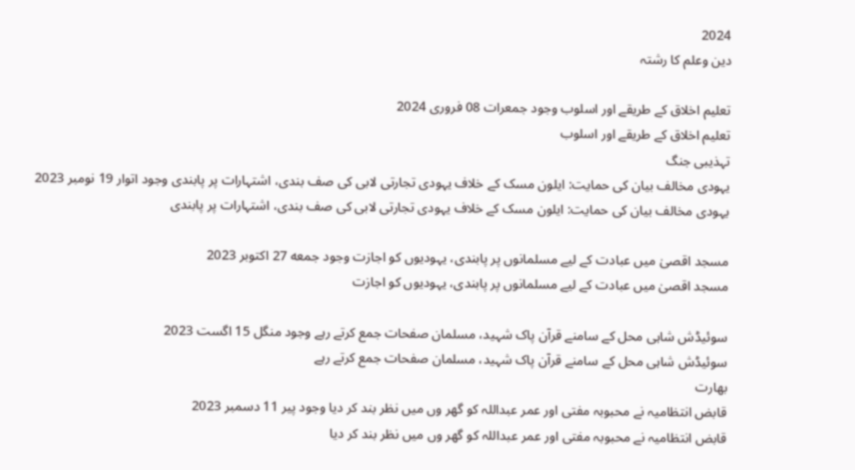2024
دین وعلم کا رشتہ

تعلیم اخلاق کے طریقے اور اسلوب وجود جمعرات 08 فروری 2024
تعلیم اخلاق کے طریقے اور اسلوب
تہذیبی جنگ
یہودی مخالف بیان کی حمایت: ایلون مسک کے خلاف یہودی تجارتی لابی کی صف بندی، اشتہارات پر پابندی وجود اتوار 19 نومبر 2023
یہودی مخالف بیان کی حمایت: ایلون مسک کے خلاف یہودی تجارتی لابی کی صف بندی، اشتہارات پر پابندی

مسجد اقصیٰ میں عبادت کے لیے مسلمانوں پر پابندی، یہودیوں کو اجازت وجود جمعه 27 اکتوبر 2023
مسجد اقصیٰ میں عبادت کے لیے مسلمانوں پر پابندی، یہودیوں کو اجازت

سوئیڈش شاہی محل کے سامنے قرآن پاک شہید، مسلمان صفحات جمع کرتے رہے وجود منگل 15 اگست 2023
سوئیڈش شاہی محل کے سامنے قرآن پاک شہید، مسلمان صفحات جمع کرتے رہے
بھارت
قابض انتظامیہ نے محبوبہ مفتی اور عمر عبداللہ کو گھر وں میں نظر بند کر دیا وجود پیر 11 دسمبر 2023
قابض انتظامیہ نے محبوبہ مفتی اور عمر عبداللہ کو گھر وں میں نظر بند کر دیا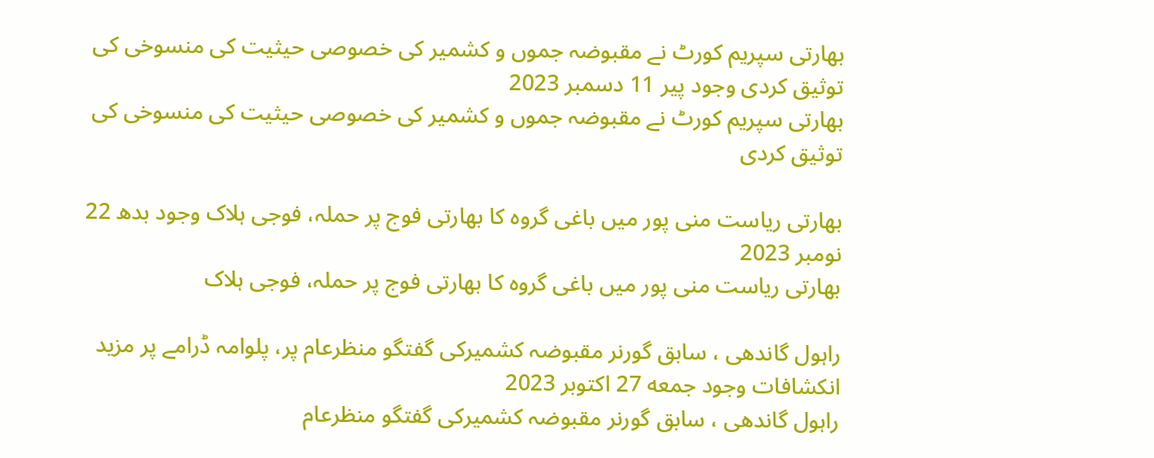بھارتی سپریم کورٹ نے مقبوضہ جموں و کشمیر کی خصوصی حیثیت کی منسوخی کی توثیق کردی وجود پیر 11 دسمبر 2023
بھارتی سپریم کورٹ نے مقبوضہ جموں و کشمیر کی خصوصی حیثیت کی منسوخی کی توثیق کردی

بھارتی ریاست منی پور میں باغی گروہ کا بھارتی فوج پر حملہ، فوجی ہلاک وجود بدھ 22 نومبر 2023
بھارتی ریاست منی پور میں باغی گروہ کا بھارتی فوج پر حملہ، فوجی ہلاک

راہول گاندھی ، سابق گورنر مقبوضہ کشمیرکی گفتگو منظرعام پر، پلوامہ ڈرامے پر مزید انکشافات وجود جمعه 27 اکتوبر 2023
راہول گاندھی ، سابق گورنر مقبوضہ کشمیرکی گفتگو منظرعام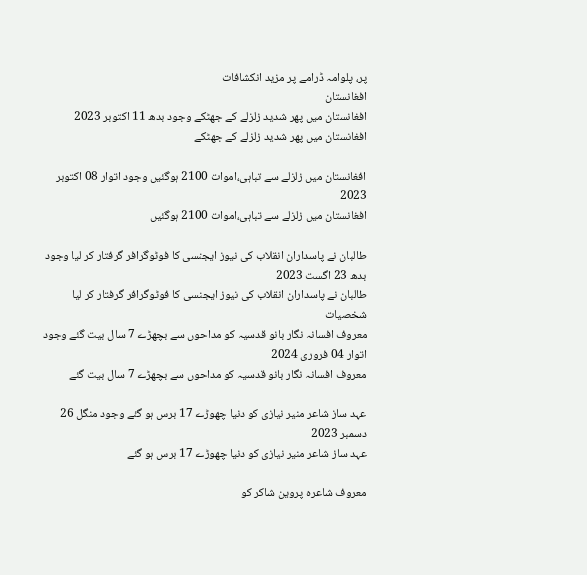پر، پلوامہ ڈرامے پر مزید انکشافات
افغانستان
افغانستان میں پھر شدید زلزلے کے جھٹکے وجود بدھ 11 اکتوبر 2023
افغانستان میں پھر شدید زلزلے کے جھٹکے

افغانستان میں زلزلے سے تباہی،اموات 2100 ہوگئیں وجود اتوار 08 اکتوبر 2023
افغانستان میں زلزلے سے تباہی،اموات 2100 ہوگئیں

طالبان نے پاسداران انقلاب کی نیوز ایجنسی کا فوٹوگرافر گرفتار کر لیا وجود بدھ 23 اگست 2023
طالبان نے پاسداران انقلاب کی نیوز ایجنسی کا فوٹوگرافر گرفتار کر لیا
شخصیات
معروف افسانہ نگار بانو قدسیہ کو مداحوں سے بچھڑے 7 سال بیت گئے وجود اتوار 04 فروری 2024
معروف افسانہ نگار بانو قدسیہ کو مداحوں سے بچھڑے 7 سال بیت گئے

عہد ساز شاعر منیر نیازی کو دنیا چھوڑے 17 برس ہو گئے وجود منگل 26 دسمبر 2023
عہد ساز شاعر منیر نیازی کو دنیا چھوڑے 17 برس ہو گئے

معروف شاعرہ پروین شاکر کو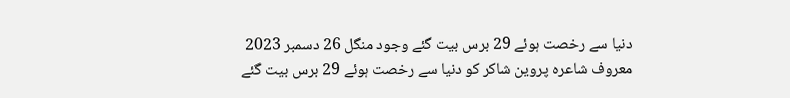دنیا سے رخصت ہوئے 29 برس بیت گئے وجود منگل 26 دسمبر 2023
معروف شاعرہ پروین شاکر کو دنیا سے رخصت ہوئے 29 برس بیت گئے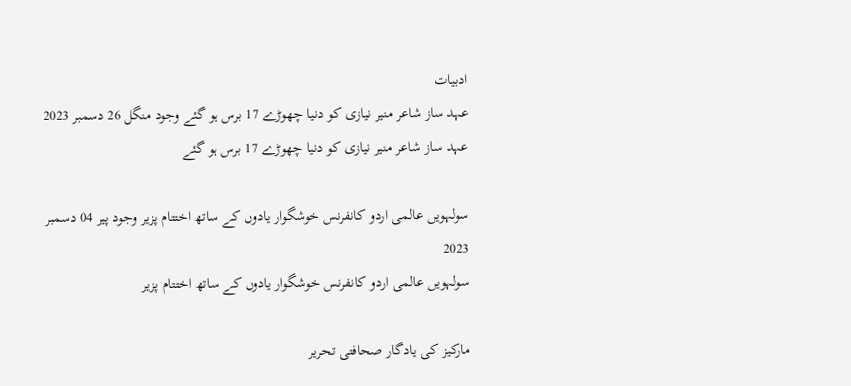ادبیات
عہد ساز شاعر منیر نیازی کو دنیا چھوڑے 17 برس ہو گئے وجود منگل 26 دسمبر 2023
عہد ساز شاعر منیر نیازی کو دنیا چھوڑے 17 برس ہو گئے

سولہویں عالمی اردو کانفرنس خوشگوار یادوں کے ساتھ اختتام پزیر وجود پیر 04 دسمبر 2023
سولہویں عالمی اردو کانفرنس خوشگوار یادوں کے ساتھ اختتام پزیر

مارکیز کی یادگار صحافتی تحریر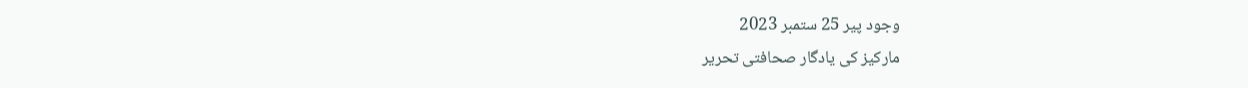وجود پیر 25 ستمبر 2023
مارکیز کی یادگار صحافتی تحریر